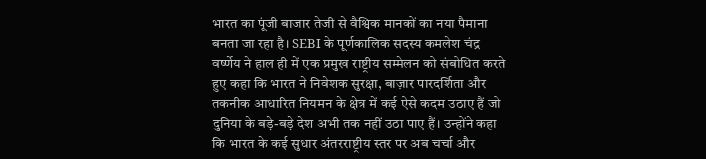भारत का पूंजी बाजार तेजी से वैश्विक मानकों का नया पैमाना बनता जा रहा है। SEBI के पूर्णकालिक सदस्य कमलेश चंद्र वर्ष्णेय ने हाल ही में एक प्रमुख राष्ट्रीय सम्मेलन को संबोधित करते हुए कहा कि भारत ने निवेशक सुरक्षा, बाज़ार पारदर्शिता और तकनीक आधारित नियमन के क्षेत्र में कई ऐसे कदम उठाए हैं जो दुनिया के बड़े-बड़े देश अभी तक नहीं उठा पाए हैं। उन्होंने कहा कि भारत के कई सुधार अंतरराष्ट्रीय स्तर पर अब चर्चा और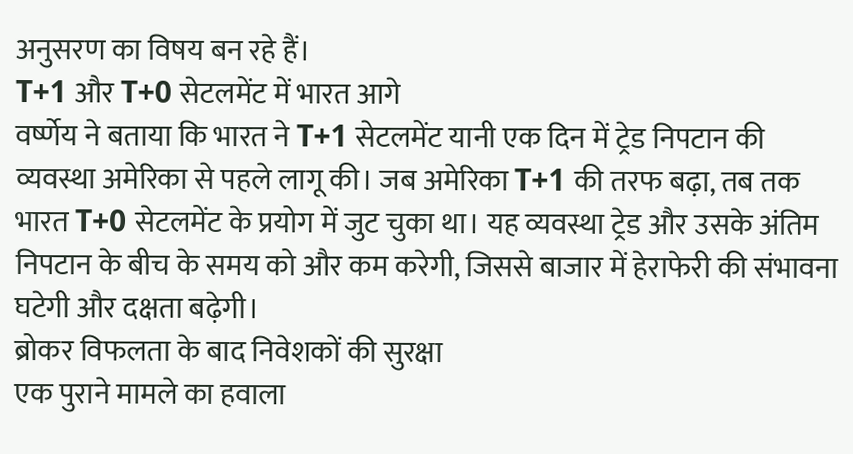अनुसरण का विषय बन रहे हैं।
T+1 और T+0 सेटलमेंट में भारत आगे
वर्ष्णेय ने बताया कि भारत ने T+1 सेटलमेंट यानी एक दिन में ट्रेड निपटान की व्यवस्था अमेरिका से पहले लागू की। जब अमेरिका T+1 की तरफ बढ़ा, तब तक भारत T+0 सेटलमेंट के प्रयोग में जुट चुका था। यह व्यवस्था ट्रेड और उसके अंतिम निपटान के बीच के समय को और कम करेगी, जिससे बाजार में हेराफेरी की संभावना घटेगी और दक्षता बढ़ेगी।
ब्रोकर विफलता के बाद निवेशकों की सुरक्षा
एक पुराने मामले का हवाला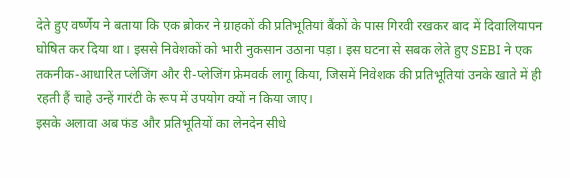देते हुए वर्ष्णेय ने बताया कि एक ब्रोकर ने ग्राहकों की प्रतिभूतियां बैंकों के पास गिरवी रखकर बाद में दिवालियापन घोषित कर दिया था। इससे निवेशकों को भारी नुकसान उठाना पड़ा। इस घटना से सबक लेते हुए SEBI ने एक तकनीक-आधारित प्लेजिंग और री-प्लेजिंग फ्रेमवर्क लागू किया, जिसमें निवेशक की प्रतिभूतियां उनके खाते में ही रहती हैं चाहे उन्हें गारंटी के रूप में उपयोग क्यों न किया जाए।
इसके अलावा अब फंड और प्रतिभूतियों का लेनदेन सीधे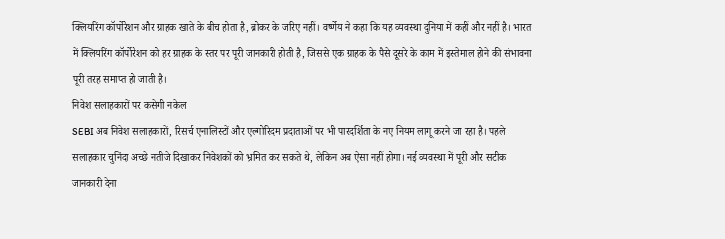क्लियरिंग कॉर्पोरेशन और ग्राहक खाते के बीच होता है, ब्रोकर के जरिए नहीं। वर्ष्णेय ने कहा कि यह व्यवस्था दुनिया में कहीं और नहीं है। भारत में क्लियरिंग कॉर्पोरेशन को हर ग्राहक के स्तर पर पूरी जानकारी होती है, जिससे एक ग्राहक के पैसे दूसरे के काम में इस्तेमाल होने की संभावना पूरी तरह समाप्त हो जाती है।
निवेश सलाहकारों पर कसेगी नकेल
SEBI अब निवेश सलाहकारों, रिसर्च एनालिस्टों और एल्गोरिदम प्रदाताओं पर भी पारदर्शिता के नए नियम लागू करने जा रहा है। पहले सलाहकार चुनिंदा अच्छे नतीजे दिखाकर निवेशकों को भ्रमित कर सकते थे, लेकिन अब ऐसा नहीं होगा। नई व्यवस्था में पूरी और सटीक जानकारी देना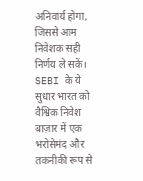अनिवार्य होगा, जिससे आम निवेशक सही निर्णय ले सकें।
SEBI के ये सुधार भारत को वैश्विक निवेश बाज़ार में एक भरोसेमंद और तकनीकी रूप से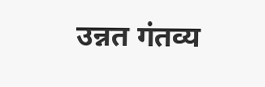उन्नत गंतव्य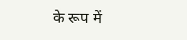के रूप में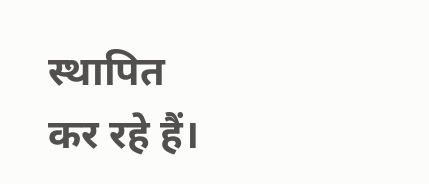स्थापित कर रहे हैं।